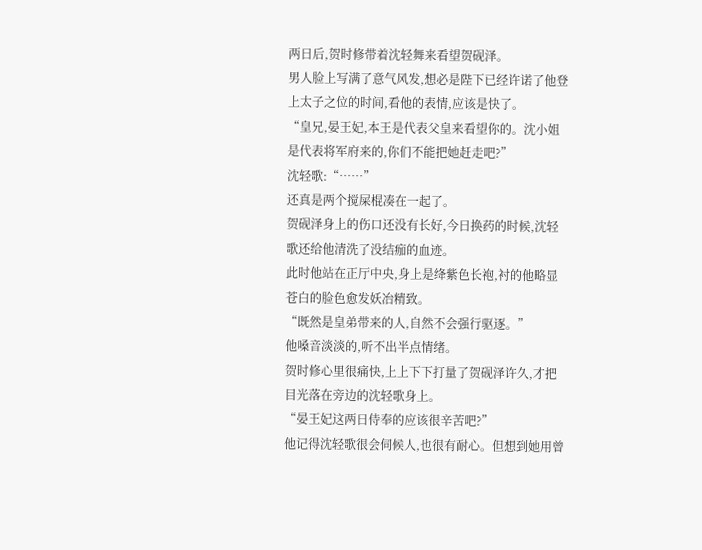两日后,贺时修带着沈轻舞来看望贺砚泽。
男人脸上写满了意气风发,想必是陛下已经许诺了他登上太子之位的时间,看他的表情,应该是快了。
“皇兄,晏王妃,本王是代表父皇来看望你的。沈小姐是代表将军府来的,你们不能把她赶走吧?”
沈轻歌:“……”
还真是两个搅屎棍凑在一起了。
贺砚泽身上的伤口还没有长好,今日换药的时候,沈轻歌还给他清洗了没结痂的血迹。
此时他站在正厅中央,身上是绛紫色长袍,衬的他略显苍白的脸色愈发妖冶精致。
“既然是皇弟带来的人,自然不会强行驱逐。”
他嗓音淡淡的,听不出半点情绪。
贺时修心里很痛快,上上下下打量了贺砚泽许久,才把目光落在旁边的沈轻歌身上。
“晏王妃这两日侍奉的应该很辛苦吧?”
他记得沈轻歌很会伺候人,也很有耐心。但想到她用曾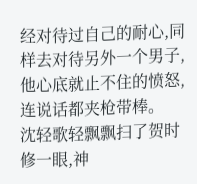经对待过自己的耐心,同样去对待另外一个男子,他心底就止不住的愤怒,连说话都夹枪带棒。
沈轻歌轻飘飘扫了贺时修一眼,神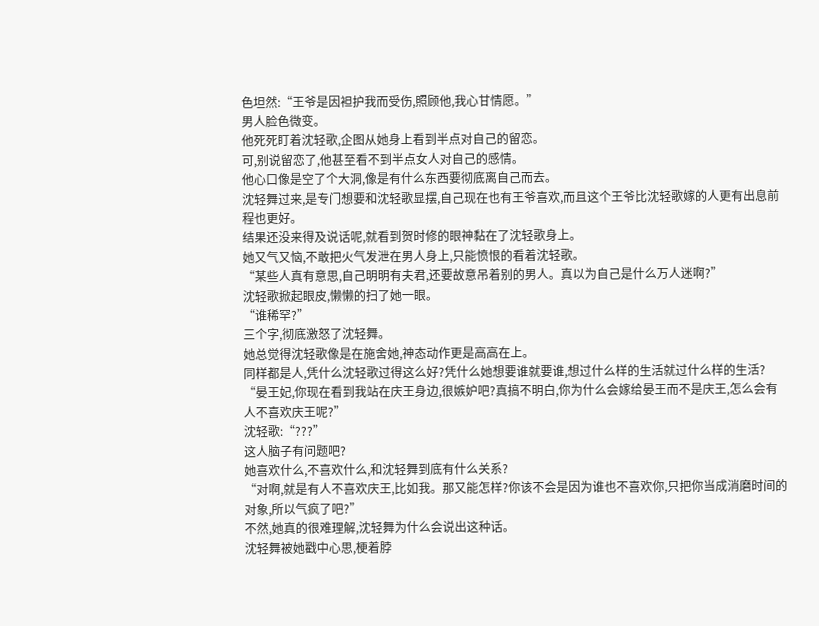色坦然:“王爷是因袒护我而受伤,照顾他,我心甘情愿。”
男人脸色微变。
他死死盯着沈轻歌,企图从她身上看到半点对自己的留恋。
可,别说留恋了,他甚至看不到半点女人对自己的感情。
他心口像是空了个大洞,像是有什么东西要彻底离自己而去。
沈轻舞过来,是专门想要和沈轻歌显摆,自己现在也有王爷喜欢,而且这个王爷比沈轻歌嫁的人更有出息前程也更好。
结果还没来得及说话呢,就看到贺时修的眼神黏在了沈轻歌身上。
她又气又恼,不敢把火气发泄在男人身上,只能愤恨的看着沈轻歌。
“某些人真有意思,自己明明有夫君,还要故意吊着别的男人。真以为自己是什么万人迷啊?”
沈轻歌掀起眼皮,懒懒的扫了她一眼。
“谁稀罕?”
三个字,彻底激怒了沈轻舞。
她总觉得沈轻歌像是在施舍她,神态动作更是高高在上。
同样都是人,凭什么沈轻歌过得这么好?凭什么她想要谁就要谁,想过什么样的生活就过什么样的生活?
“晏王妃,你现在看到我站在庆王身边,很嫉妒吧?真搞不明白,你为什么会嫁给晏王而不是庆王,怎么会有人不喜欢庆王呢?”
沈轻歌:“???”
这人脑子有问题吧?
她喜欢什么,不喜欢什么,和沈轻舞到底有什么关系?
“对啊,就是有人不喜欢庆王,比如我。那又能怎样?你该不会是因为谁也不喜欢你,只把你当成消磨时间的对象,所以气疯了吧?”
不然,她真的很难理解,沈轻舞为什么会说出这种话。
沈轻舞被她戳中心思,梗着脖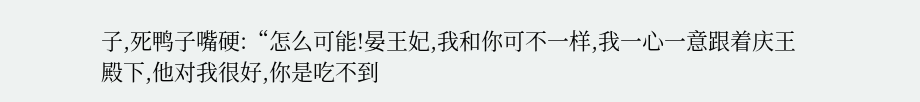子,死鸭子嘴硬:“怎么可能!晏王妃,我和你可不一样,我一心一意跟着庆王殿下,他对我很好,你是吃不到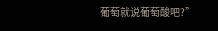葡萄就说葡萄酸吧?”